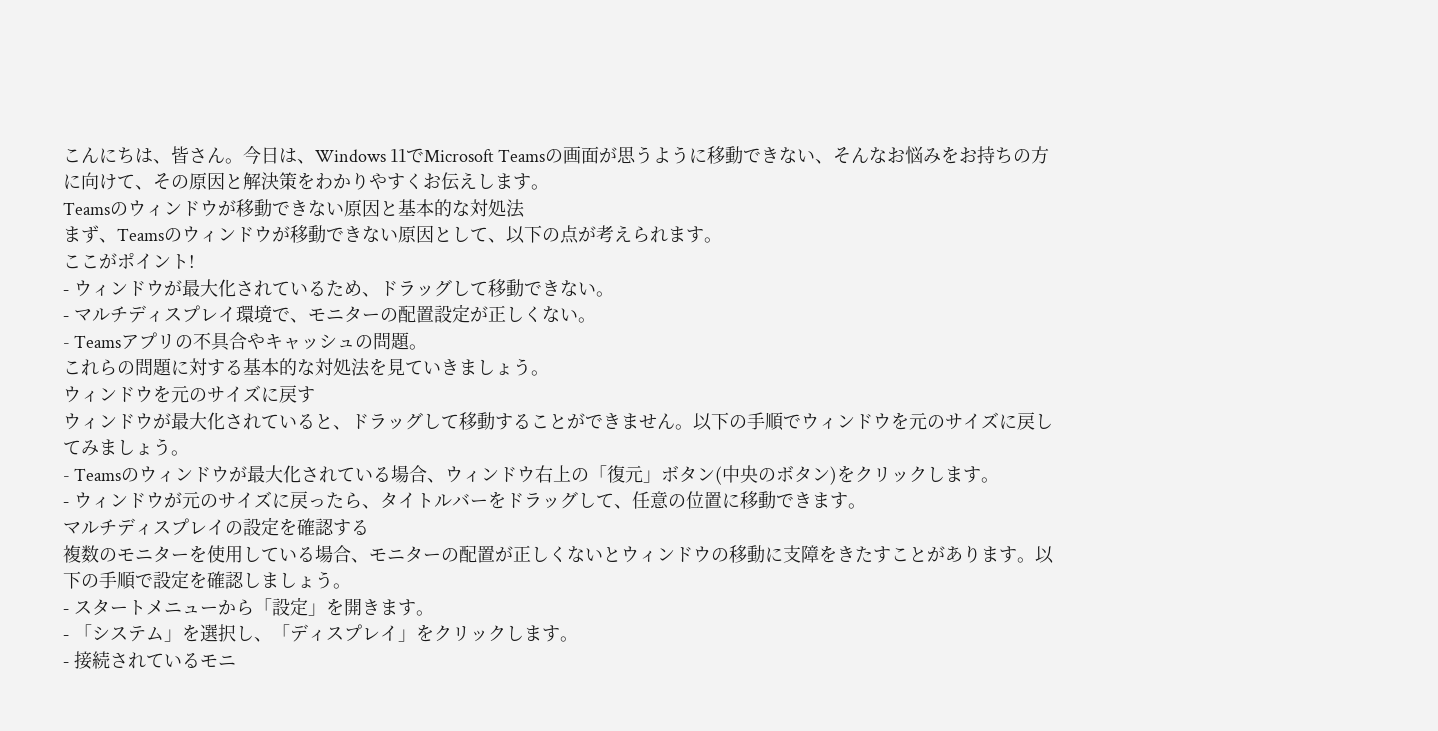こんにちは、皆さん。今日は、Windows 11でMicrosoft Teamsの画面が思うように移動できない、そんなお悩みをお持ちの方に向けて、その原因と解決策をわかりやすくお伝えします。
Teamsのウィンドウが移動できない原因と基本的な対処法
まず、Teamsのウィンドウが移動できない原因として、以下の点が考えられます。
ここがポイント!
- ウィンドウが最大化されているため、ドラッグして移動できない。
- マルチディスプレイ環境で、モニターの配置設定が正しくない。
- Teamsアプリの不具合やキャッシュの問題。
これらの問題に対する基本的な対処法を見ていきましょう。
ウィンドウを元のサイズに戻す
ウィンドウが最大化されていると、ドラッグして移動することができません。以下の手順でウィンドウを元のサイズに戻してみましょう。
- Teamsのウィンドウが最大化されている場合、ウィンドウ右上の「復元」ボタン(中央のボタン)をクリックします。
- ウィンドウが元のサイズに戻ったら、タイトルバーをドラッグして、任意の位置に移動できます。
マルチディスプレイの設定を確認する
複数のモニターを使用している場合、モニターの配置が正しくないとウィンドウの移動に支障をきたすことがあります。以下の手順で設定を確認しましょう。
- スタートメニューから「設定」を開きます。
- 「システム」を選択し、「ディスプレイ」をクリックします。
- 接続されているモニ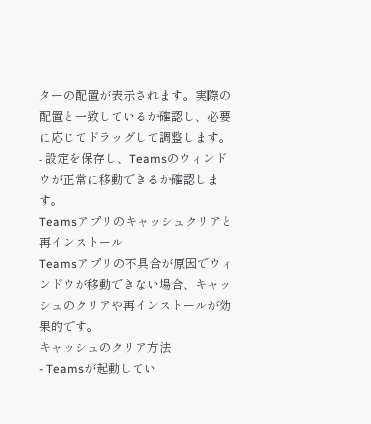ターの配置が表示されます。実際の配置と一致しているか確認し、必要に応じてドラッグして調整します。
- 設定を保存し、Teamsのウィンドウが正常に移動できるか確認します。
Teamsアプリのキャッシュクリアと再インストール
Teamsアプリの不具合が原因でウィンドウが移動できない場合、キャッシュのクリアや再インストールが効果的です。
キャッシュのクリア方法
- Teamsが起動してい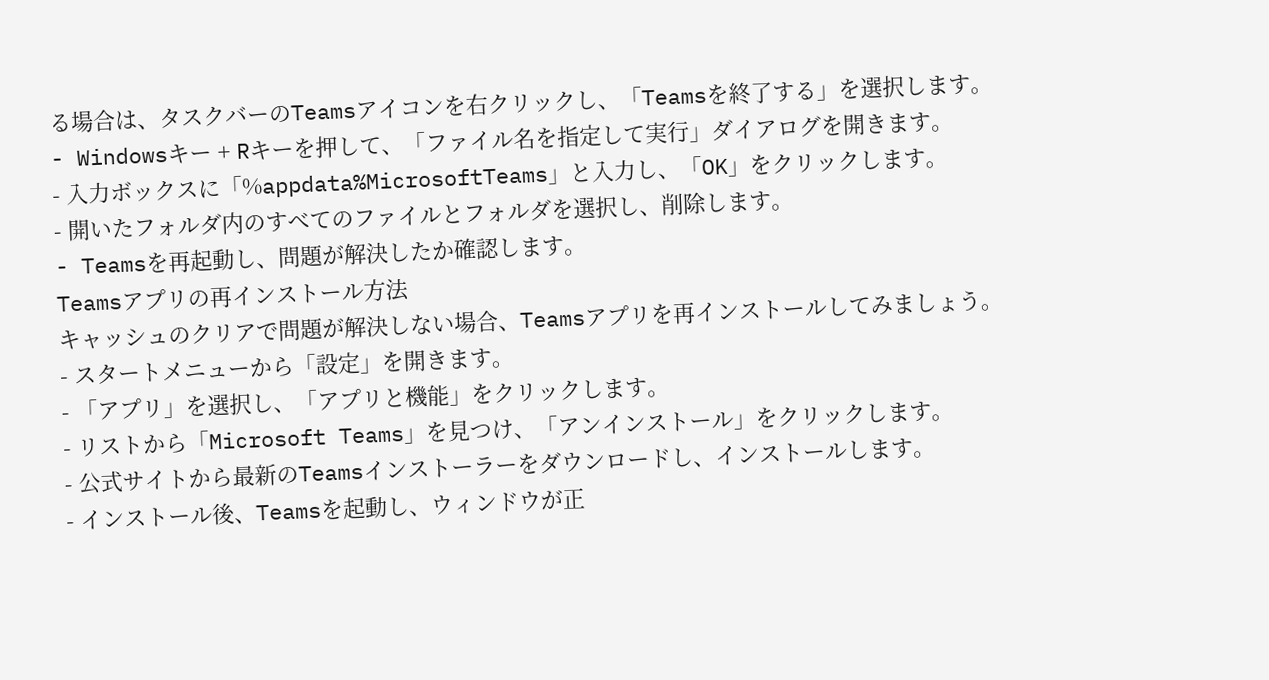る場合は、タスクバーのTeamsアイコンを右クリックし、「Teamsを終了する」を選択します。
- Windowsキー + Rキーを押して、「ファイル名を指定して実行」ダイアログを開きます。
- 入力ボックスに「%appdata%MicrosoftTeams」と入力し、「OK」をクリックします。
- 開いたフォルダ内のすべてのファイルとフォルダを選択し、削除します。
- Teamsを再起動し、問題が解決したか確認します。
Teamsアプリの再インストール方法
キャッシュのクリアで問題が解決しない場合、Teamsアプリを再インストールしてみましょう。
- スタートメニューから「設定」を開きます。
- 「アプリ」を選択し、「アプリと機能」をクリックします。
- リストから「Microsoft Teams」を見つけ、「アンインストール」をクリックします。
- 公式サイトから最新のTeamsインストーラーをダウンロードし、インストールします。
- インストール後、Teamsを起動し、ウィンドウが正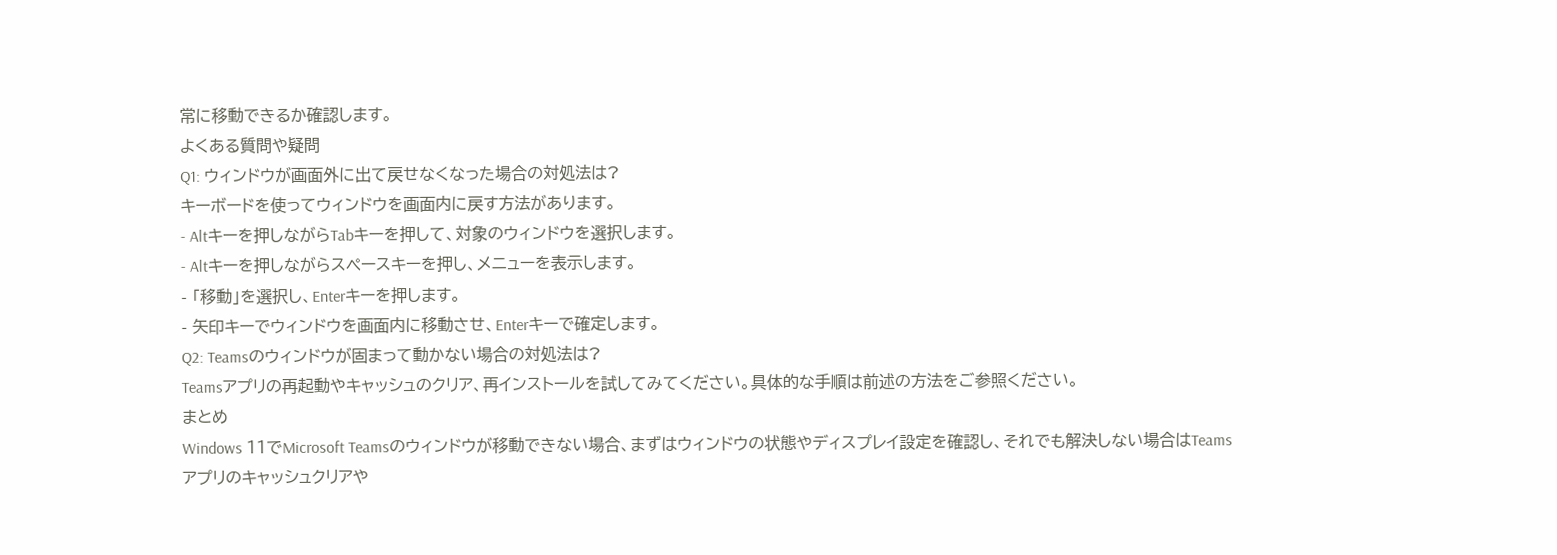常に移動できるか確認します。
よくある質問や疑問
Q1: ウィンドウが画面外に出て戻せなくなった場合の対処法は?
キーボードを使ってウィンドウを画面内に戻す方法があります。
- Altキーを押しながらTabキーを押して、対象のウィンドウを選択します。
- Altキーを押しながらスペースキーを押し、メニューを表示します。
- 「移動」を選択し、Enterキーを押します。
- 矢印キーでウィンドウを画面内に移動させ、Enterキーで確定します。
Q2: Teamsのウィンドウが固まって動かない場合の対処法は?
Teamsアプリの再起動やキャッシュのクリア、再インストールを試してみてください。具体的な手順は前述の方法をご参照ください。
まとめ
Windows 11でMicrosoft Teamsのウィンドウが移動できない場合、まずはウィンドウの状態やディスプレイ設定を確認し、それでも解決しない場合はTeamsアプリのキャッシュクリアや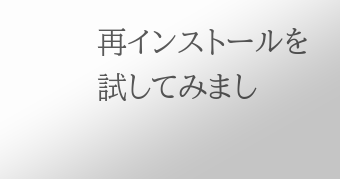再インストールを試してみまし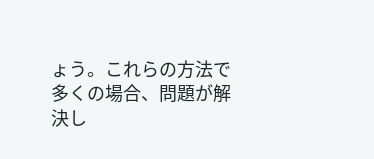ょう。これらの方法で多くの場合、問題が解決し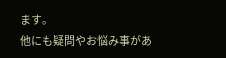ます。
他にも疑問やお悩み事があ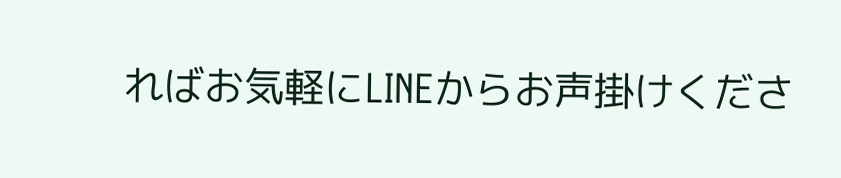ればお気軽にLINEからお声掛けくださ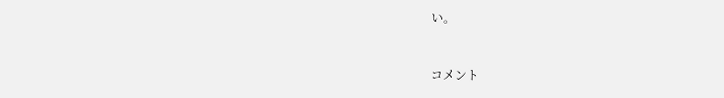い。



コメント